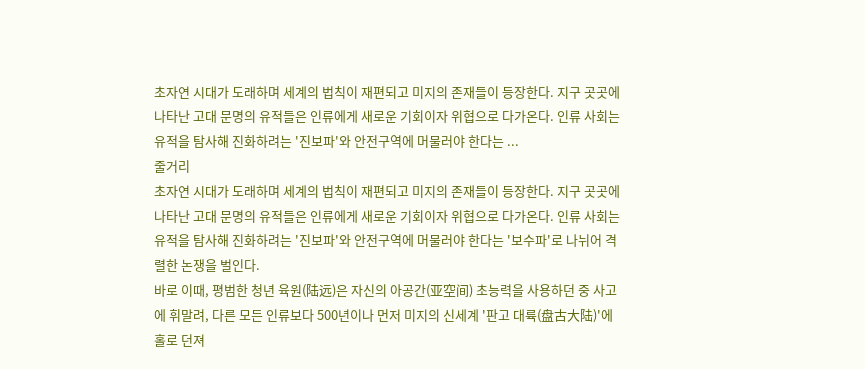초자연 시대가 도래하며 세계의 법칙이 재편되고 미지의 존재들이 등장한다. 지구 곳곳에 나타난 고대 문명의 유적들은 인류에게 새로운 기회이자 위협으로 다가온다. 인류 사회는 유적을 탐사해 진화하려는 '진보파'와 안전구역에 머물러야 한다는 ...
줄거리
초자연 시대가 도래하며 세계의 법칙이 재편되고 미지의 존재들이 등장한다. 지구 곳곳에 나타난 고대 문명의 유적들은 인류에게 새로운 기회이자 위협으로 다가온다. 인류 사회는 유적을 탐사해 진화하려는 '진보파'와 안전구역에 머물러야 한다는 '보수파'로 나뉘어 격렬한 논쟁을 벌인다.
바로 이때, 평범한 청년 육원(陆远)은 자신의 아공간(亚空间) 초능력을 사용하던 중 사고에 휘말려, 다른 모든 인류보다 500년이나 먼저 미지의 신세계 '판고 대륙(盘古大陆)'에 홀로 던져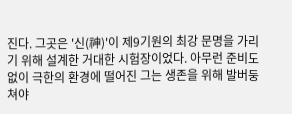진다. 그곳은 '신(神)'이 제9기원의 최강 문명을 가리기 위해 설계한 거대한 시험장이었다. 아무런 준비도 없이 극한의 환경에 떨어진 그는 생존을 위해 발버둥 쳐야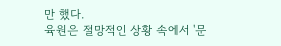만 했다.
육원은 절망적인 상황 속에서 '문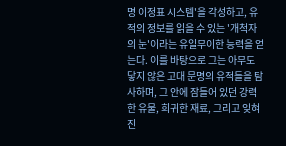명 이정표 시스템'을 각성하고, 유적의 정보를 읽을 수 있는 '개척자의 눈'이라는 유일무이한 능력을 얻는다. 이를 바탕으로 그는 아무도 닿지 않은 고대 문명의 유적들을 탐사하며, 그 안에 잠들어 있던 강력한 유물, 희귀한 재료, 그리고 잊혀진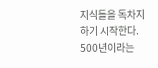지식들을 독차지하기 시작한다. 500년이라는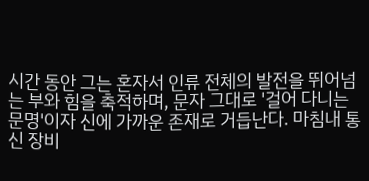시간 동안 그는 혼자서 인류 전체의 발전을 뛰어넘는 부와 힘을 축적하며, 문자 그대로 '걸어 다니는 문명'이자 신에 가까운 존재로 거듭난다. 마침내 통신 장비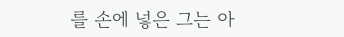를 손에 넣은 그는 아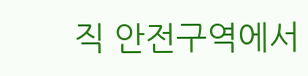직 안전구역에서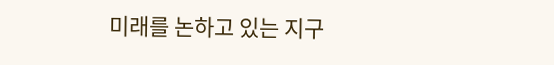미래를 논하고 있는 지구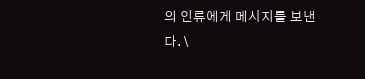의 인류에게 메시지를 보낸다. \